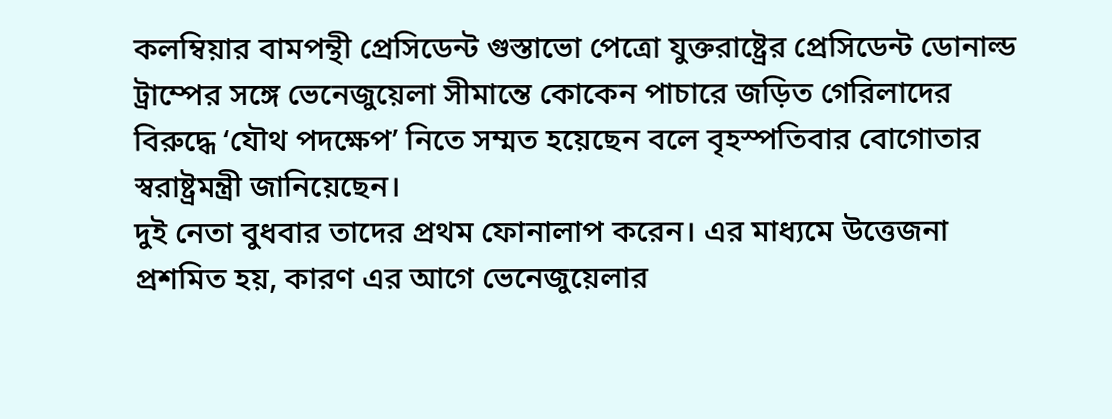কলম্বিয়ার বামপন্থী প্রেসিডেন্ট গুস্তাভো পেত্রো যুক্তরাষ্ট্রের প্রেসিডেন্ট ডোনাল্ড ট্রাম্পের সঙ্গে ভেনেজুয়েলা সীমান্তে কোকেন পাচারে জড়িত গেরিলাদের বিরুদ্ধে ‘যৌথ পদক্ষেপ’ নিতে সম্মত হয়েছেন বলে বৃহস্পতিবার বোগোতার স্বরাষ্ট্রমন্ত্রী জানিয়েছেন।
দুই নেতা বুধবার তাদের প্রথম ফোনালাপ করেন। এর মাধ্যমে উত্তেজনা প্রশমিত হয়, কারণ এর আগে ভেনেজুয়েলার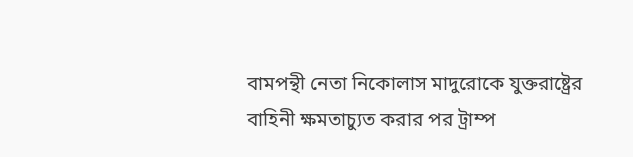বামপন্থী নেতা নিকোলাস মাদুরোকে যুক্তরাষ্ট্রের বাহিনী ক্ষমতাচ্যুত করার পর ট্রাম্প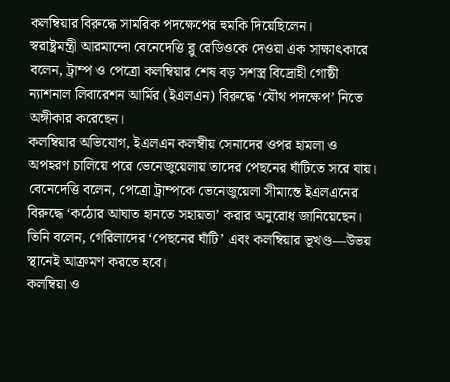কলম্বিয়ার বিরুদ্ধে সামরিক পদক্ষেপের হুমকি দিয়েছিলেন।
স্বরাষ্ট্রমন্ত্রী আরমান্দো বেনেদেত্তি ব্লু রেডিওকে দেওয়া এক সাক্ষাৎকারে বলেন, ট্রাম্প ও পেত্রো কলম্বিয়ার শেষ বড় সশস্ত্র বিদ্রোহী গোষ্ঠী ন্যাশনাল লিবারেশন আর্মির (ইএলএন) বিরুদ্ধে ‘যৌথ পদক্ষেপ’ নিতে অঙ্গীকার করেছেন।
কলম্বিয়ার অভিযোগ, ইএলএন কলম্বীয় সেনাদের ওপর হামলা ও অপহরণ চালিয়ে পরে ভেনেজুয়েলায় তাদের পেছনের ঘাঁটিতে সরে যায়।
বেনেদেত্তি বলেন, পেত্রো ট্রাম্পকে ভেনেজুয়েলা সীমান্তে ইএলএনের বিরুদ্ধে ‘কঠোর আঘাত হানতে সহায়তা’ করার অনুরোধ জানিয়েছেন।
তিনি বলেন, গেরিলাদের ‘পেছনের ঘাঁটি’ এবং কলম্বিয়ার ভূখণ্ড—উভয় স্থানেই আক্রমণ করতে হবে।
কলম্বিয়া ও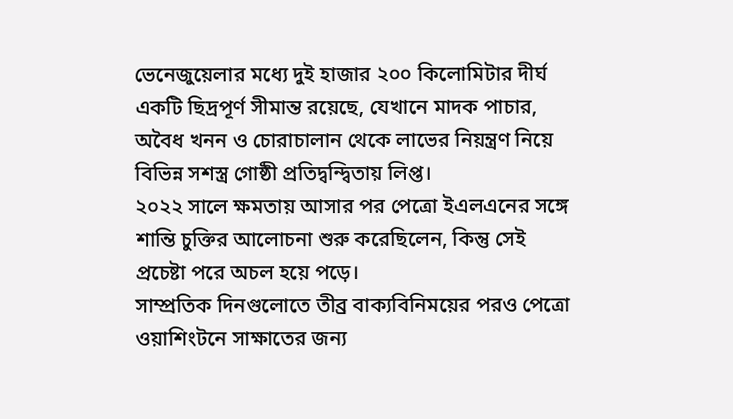ভেনেজুয়েলার মধ্যে দুই হাজার ২০০ কিলোমিটার দীর্ঘ একটি ছিদ্রপূর্ণ সীমান্ত রয়েছে, যেখানে মাদক পাচার, অবৈধ খনন ও চোরাচালান থেকে লাভের নিয়ন্ত্রণ নিয়ে বিভিন্ন সশস্ত্র গোষ্ঠী প্রতিদ্বন্দ্বিতায় লিপ্ত।
২০২২ সালে ক্ষমতায় আসার পর পেত্রো ইএলএনের সঙ্গে শান্তি চুক্তির আলোচনা শুরু করেছিলেন, কিন্তু সেই প্রচেষ্টা পরে অচল হয়ে পড়ে।
সাম্প্রতিক দিনগুলোতে তীব্র বাক্যবিনিময়ের পরও পেত্রো ওয়াশিংটনে সাক্ষাতের জন্য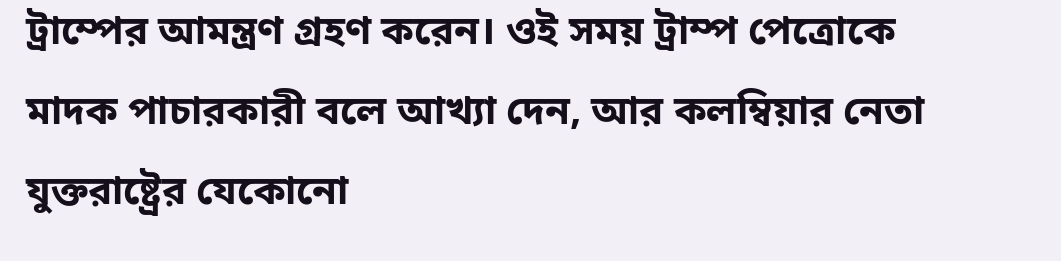ট্রাম্পের আমন্ত্রণ গ্রহণ করেন। ওই সময় ট্রাম্প পেত্রোকে মাদক পাচারকারী বলে আখ্যা দেন, আর কলম্বিয়ার নেতা যুক্তরাষ্ট্রের যেকোনো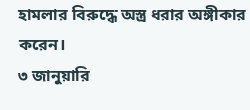হামলার বিরুদ্ধে অস্ত্র ধরার অঙ্গীকার করেন।
৩ জানুয়ারি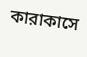কারাকাসে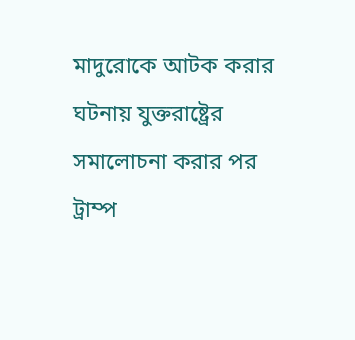মাদুরোকে আটক করার ঘটনায় যুক্তরাষ্ট্রের সমালোচনা করার পর ট্রাম্প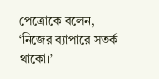পেত্রোকে বলেন, ‘নিজের ব্যাপারে সতর্ক থাকো।’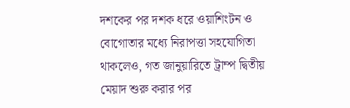দশকের পর দশক ধরে ওয়াশিংটন ও বোগোতার মধ্যে নিরাপত্তা সহযোগিতা থাকলেও, গত জানুয়ারিতে ট্রাম্প দ্বিতীয় মেয়াদ শুরু করার পর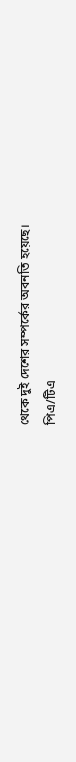থেকে দুই দেশের সম্পর্কের অবনতি হয়েছে।
পিএ/টিএ